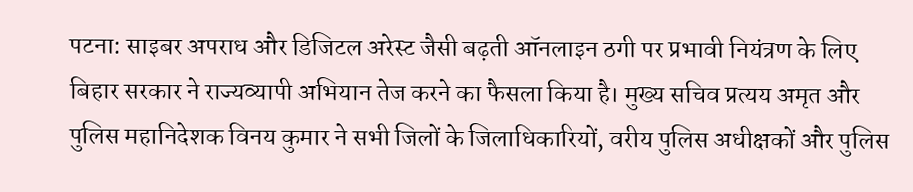पटना: साइबर अपराध और डिजिटल अरेस्ट जैसी बढ़ती ऑनलाइन ठगी पर प्रभावी नियंत्रण के लिए बिहार सरकार ने राज्यव्यापी अभियान तेज करने का फैसला किया है। मुख्य सचिव प्रत्यय अमृत और पुलिस महानिदेशक विनय कुमार ने सभी जिलों के जिलाधिकारियों, वरीय पुलिस अधीक्षकों और पुलिस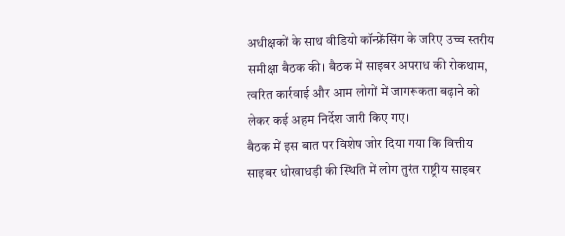अधीक्षकों के साथ वीडियो कॉन्फ्रेंसिंग के जरिए उच्च स्तरीय समीक्षा बैठक की। बैठक में साइबर अपराध की रोकथाम, त्वरित कार्रवाई और आम लोगों में जागरूकता बढ़ाने को लेकर कई अहम निर्देश जारी किए गए।
बैठक में इस बात पर विशेष जोर दिया गया कि वित्तीय साइबर धोखाधड़ी की स्थिति में लोग तुरंत राष्ट्रीय साइबर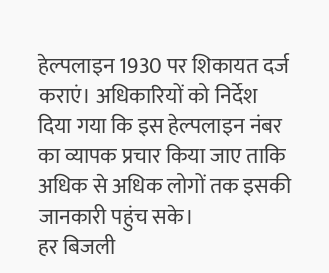हेल्पलाइन 1930 पर शिकायत दर्ज कराएं। अधिकारियों को निर्देश दिया गया कि इस हेल्पलाइन नंबर का व्यापक प्रचार किया जाए ताकि अधिक से अधिक लोगों तक इसकी जानकारी पहुंच सके।
हर बिजली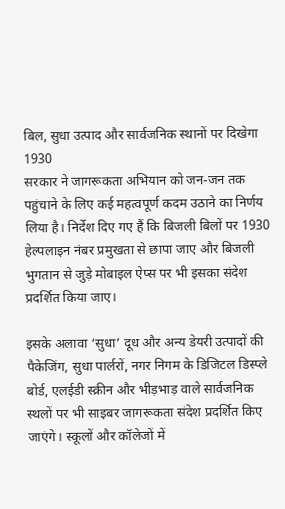बिल, सुधा उत्पाद और सार्वजनिक स्थानों पर दिखेगा 1930
सरकार ने जागरूकता अभियान को जन-जन तक पहुंचाने के लिए कई महत्वपूर्ण कदम उठाने का निर्णय लिया है। निर्देश दिए गए हैं कि बिजली बिलों पर 1930 हेल्पलाइन नंबर प्रमुखता से छापा जाए और बिजली भुगतान से जुड़े मोबाइल ऐप्स पर भी इसका संदेश प्रदर्शित किया जाए।

इसके अलावा ‘सुधा’ दूध और अन्य डेयरी उत्पादों की पैकेजिंग, सुधा पार्लरों, नगर निगम के डिजिटल डिस्प्ले बोर्ड, एलईडी स्क्रीन और भीड़भाड़ वाले सार्वजनिक स्थलों पर भी साइबर जागरूकता संदेश प्रदर्शित किए जाएंगे। स्कूलों और कॉलेजों में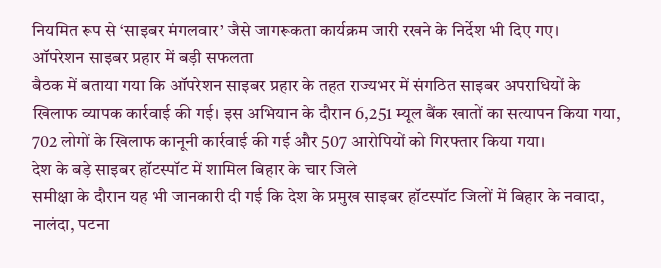नियमित रूप से ‘साइबर मंगलवार’ जैसे जागरूकता कार्यक्रम जारी रखने के निर्देश भी दिए गए।
ऑपरेशन साइबर प्रहार में बड़ी सफलता
बैठक में बताया गया कि ऑपरेशन साइबर प्रहार के तहत राज्यभर में संगठित साइबर अपराधियों के खिलाफ व्यापक कार्रवाई की गई। इस अभियान के दौरान 6,251 म्यूल बैंक खातों का सत्यापन किया गया, 702 लोगों के खिलाफ कानूनी कार्रवाई की गई और 507 आरोपियों को गिरफ्तार किया गया।
देश के बड़े साइबर हॉटस्पॉट में शामिल बिहार के चार जिले
समीक्षा के दौरान यह भी जानकारी दी गई कि देश के प्रमुख साइबर हॉटस्पॉट जिलों में बिहार के नवादा, नालंदा, पटना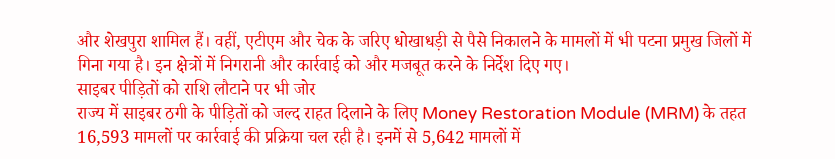और शेखपुरा शामिल हैं। वहीं, एटीएम और चेक के जरिए धोखाधड़ी से पैसे निकालने के मामलों में भी पटना प्रमुख जिलों में गिना गया है। इन क्षेत्रों में निगरानी और कार्रवाई को और मजबूत करने के निर्देश दिए गए।
साइबर पीड़ितों को राशि लौटाने पर भी जोर
राज्य में साइबर ठगी के पीड़ितों को जल्द राहत दिलाने के लिए Money Restoration Module (MRM) के तहत 16,593 मामलों पर कार्रवाई की प्रक्रिया चल रही है। इनमें से 5,642 मामलों में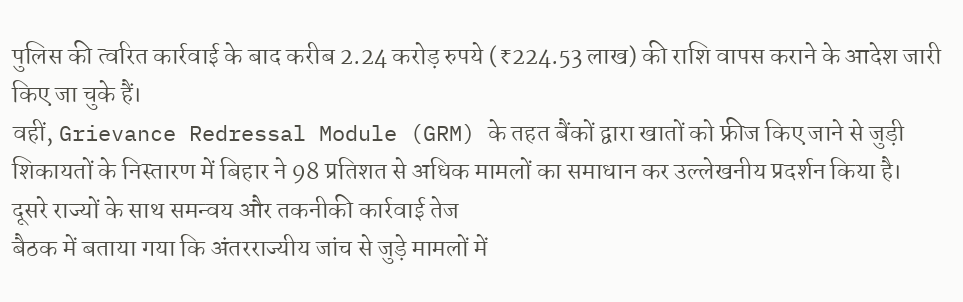पुलिस की त्वरित कार्रवाई के बाद करीब 2.24 करोड़ रुपये (₹224.53 लाख) की राशि वापस कराने के आदेश जारी किए जा चुके हैं।
वहीं, Grievance Redressal Module (GRM) के तहत बैंकों द्वारा खातों को फ्रीज किए जाने से जुड़ी शिकायतों के निस्तारण में बिहार ने 98 प्रतिशत से अधिक मामलों का समाधान कर उल्लेखनीय प्रदर्शन किया है।
दूसरे राज्यों के साथ समन्वय और तकनीकी कार्रवाई तेज
बैठक में बताया गया कि अंतरराज्यीय जांच से जुड़े मामलों में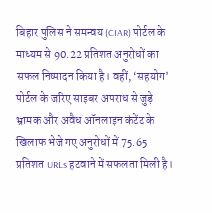बिहार पुलिस ने समन्वय (CIAR) पोर्टल के माध्यम से 90.22 प्रतिशत अनुरोधों का सफल निष्पादन किया है। वहीं, ‘सहयोग’ पोर्टल के जरिए साइबर अपराध से जुड़े भ्रामक और अवैध ऑनलाइन कंटेंट के खिलाफ भेजे गए अनुरोधों में 75.65 प्रतिशत URLs हटवाने में सफलता मिली है।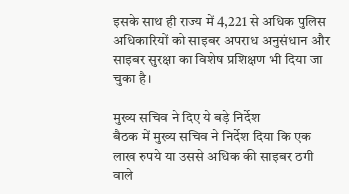इसके साथ ही राज्य में 4,221 से अधिक पुलिस अधिकारियों को साइबर अपराध अनुसंधान और साइबर सुरक्षा का विशेष प्रशिक्षण भी दिया जा चुका है।

मुख्य सचिव ने दिए ये बड़े निर्देश
बैठक में मुख्य सचिव ने निर्देश दिया कि एक लाख रुपये या उससे अधिक की साइबर ठगी वाले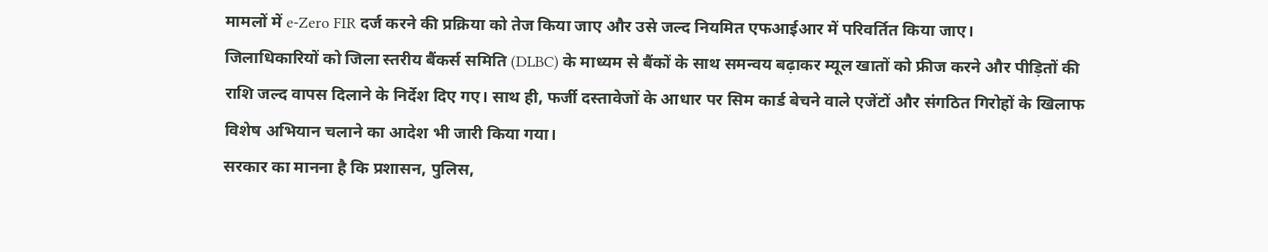मामलों में e-Zero FIR दर्ज करने की प्रक्रिया को तेज किया जाए और उसे जल्द नियमित एफआईआर में परिवर्तित किया जाए।
जिलाधिकारियों को जिला स्तरीय बैंकर्स समिति (DLBC) के माध्यम से बैंकों के साथ समन्वय बढ़ाकर म्यूल खातों को फ्रीज करने और पीड़ितों की राशि जल्द वापस दिलाने के निर्देश दिए गए। साथ ही, फर्जी दस्तावेजों के आधार पर सिम कार्ड बेचने वाले एजेंटों और संगठित गिरोहों के खिलाफ विशेष अभियान चलाने का आदेश भी जारी किया गया।
सरकार का मानना है कि प्रशासन, पुलिस,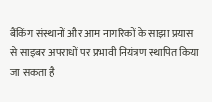बैंकिंग संस्थानों और आम नागरिकों के साझा प्रयास से साइबर अपराधों पर प्रभावी नियंत्रण स्थापित किया जा सकता है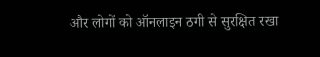और लोगों को ऑनलाइन ठगी से सुरक्षित रखा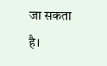जा सकता है।